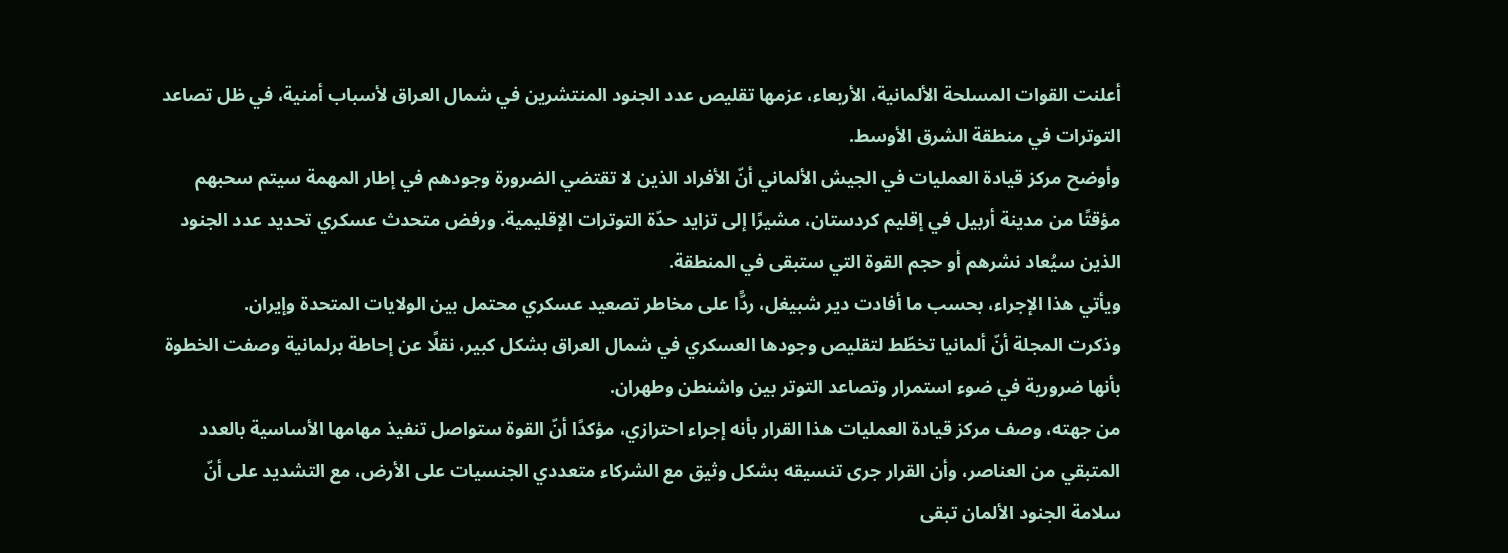أعلنت القوات المسلحة الألمانية، الأربعاء، عزمها تقليص عدد الجنود المنتشرين في شمال العراق لأسباب أمنية، في ظل تصاعد التوترات في منطقة الشرق الأوسط.
وأوضح مركز قيادة العمليات في الجيش الألماني أنّ الأفراد الذين لا تقتضي الضرورة وجودهم في إطار المهمة سيتم سحبهم مؤقتًا من مدينة أربيل في إقليم كردستان، مشيرًا إلى تزايد حدّة التوترات الإقليمية. ورفض متحدث عسكري تحديد عدد الجنود الذين سيُعاد نشرهم أو حجم القوة التي ستبقى في المنطقة.
ويأتي هذا الإجراء، بحسب ما أفادت دير شبيغل، ردًّا على مخاطر تصعيد عسكري محتمل بين الولايات المتحدة وإيران.
وذكرت المجلة أنّ ألمانيا تخطّط لتقليص وجودها العسكري في شمال العراق بشكل كبير، نقلًا عن إحاطة برلمانية وصفت الخطوة بأنها ضرورية في ضوء استمرار وتصاعد التوتر بين واشنطن وطهران.
من جهته، وصف مركز قيادة العمليات هذا القرار بأنه إجراء احترازي، مؤكدًا أنّ القوة ستواصل تنفيذ مهامها الأساسية بالعدد المتبقي من العناصر، وأن القرار جرى تنسيقه بشكل وثيق مع الشركاء متعددي الجنسيات على الأرض، مع التشديد على أنّ سلامة الجنود الألمان تبقى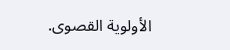الأولوية القصوى.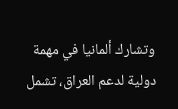وتشارك ألمانيا في مهمة دولية لدعم العراق، تشمل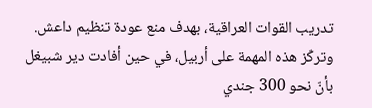تدريب القوات العراقية، بهدف منع عودة تنظيم داعش. وتركّز هذه المهمة على أربيل، في حين أفادت دير شبيغل بأنّ نحو 300 جندي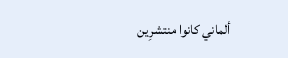ألماني كانوا منتشرِين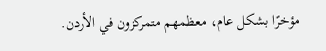مؤخرًا بشكل عام، معظمهم متمركزون في الأردن.